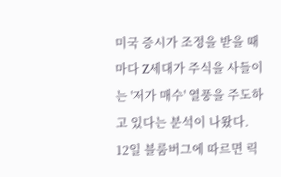미국 증시가 조정을 받을 때마다 Z세대가 주식을 사들이는 '저가 매수' 열풍을 주도하고 있다는 분석이 나왔다.
12일 블룸버그에 따르면 릭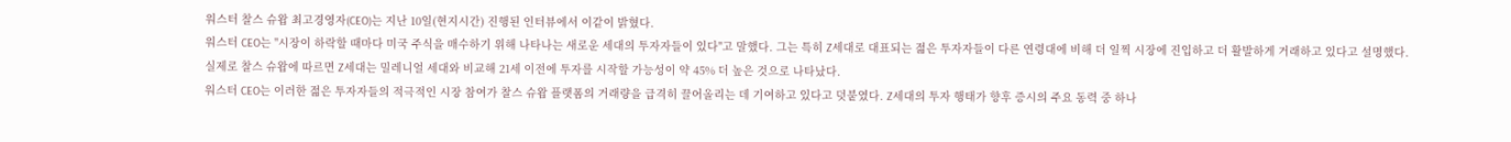워스터 찰스 슈왑 최고경영자(CEO)는 지난 10일(현지시간) 진행된 인터뷰에서 이같이 밝혔다.
워스터 CEO는 "시장이 하락할 때마다 미국 주식을 매수하기 위해 나타나는 새로운 세대의 투자자들이 있다"고 말했다. 그는 특히 Z세대로 대표되는 젊은 투자자들이 다른 연령대에 비해 더 일찍 시장에 진입하고 더 활발하게 거래하고 있다고 설명했다.
실제로 찰스 슈왑에 따르면 Z세대는 밀레니얼 세대와 비교해 21세 이전에 투자를 시작할 가능성이 약 45% 더 높은 것으로 나타났다.
워스터 CEO는 이러한 젊은 투자자들의 적극적인 시장 참여가 찰스 슈왑 플랫폼의 거래량을 급격히 끌어올리는 데 기여하고 있다고 덧붙였다. Z세대의 투자 행태가 향후 증시의 주요 동력 중 하나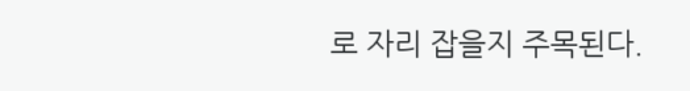로 자리 잡을지 주목된다.